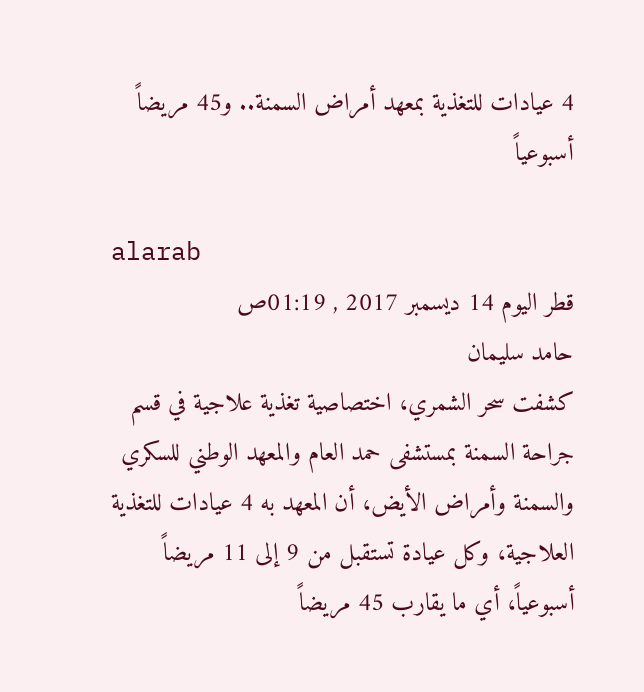4 عيادات للتغذية بمعهد أمراض السمنة.. و45 مريضاً أسبوعياً

alarab
قطر اليوم 14 ديسمبر 2017 , 01:19ص
حامد سليمان
كشفت سحر الشمري، اختصاصية تغذية علاجية في قسم جراحة السمنة بمستشفى حمد العام والمعهد الوطني للسكري والسمنة وأمراض الأيض، أن المعهد به 4 عيادات للتغذية العلاجية، وكل عيادة تستقبل من 9 إلى 11 مريضاً أسبوعياً، أي ما يقارب 45 مريضاً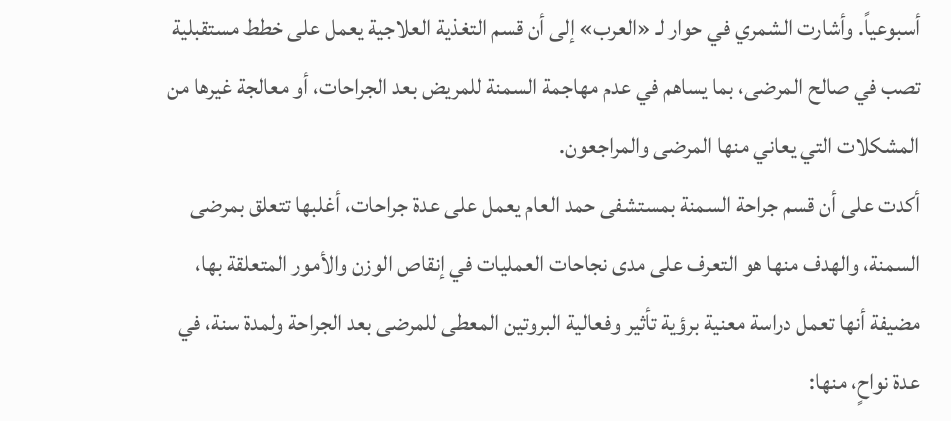أسبوعياً. وأشارت الشمري في حوار لـ «العرب» إلى أن قسم التغذية العلاجية يعمل على خطط مستقبلية تصب في صالح المرضى، بما يساهم في عدم مهاجمة السمنة للمريض بعد الجراحات، أو معالجة غيرها من المشكلات التي يعاني منها المرضى والمراجعون.
أكدت على أن قسم جراحة السمنة بمستشفى حمد العام يعمل على عدة جراحات، أغلبها تتعلق بمرضى السمنة، والهدف منها هو التعرف على مدى نجاحات العمليات في إنقاص الوزن والأمور المتعلقة بها، مضيفة أنها تعمل دراسة معنية برؤية تأثير وفعالية البروتين المعطى للمرضى بعد الجراحة ولمدة سنة، في عدة نواحٍ، منها: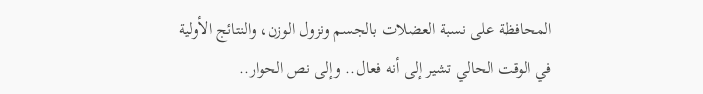المحافظة على نسبة العضلات بالجسم ونزول الوزن، والنتائج الأولية في الوقت الحالي تشير إلى أنه فعال.. وإلى نص الحوار..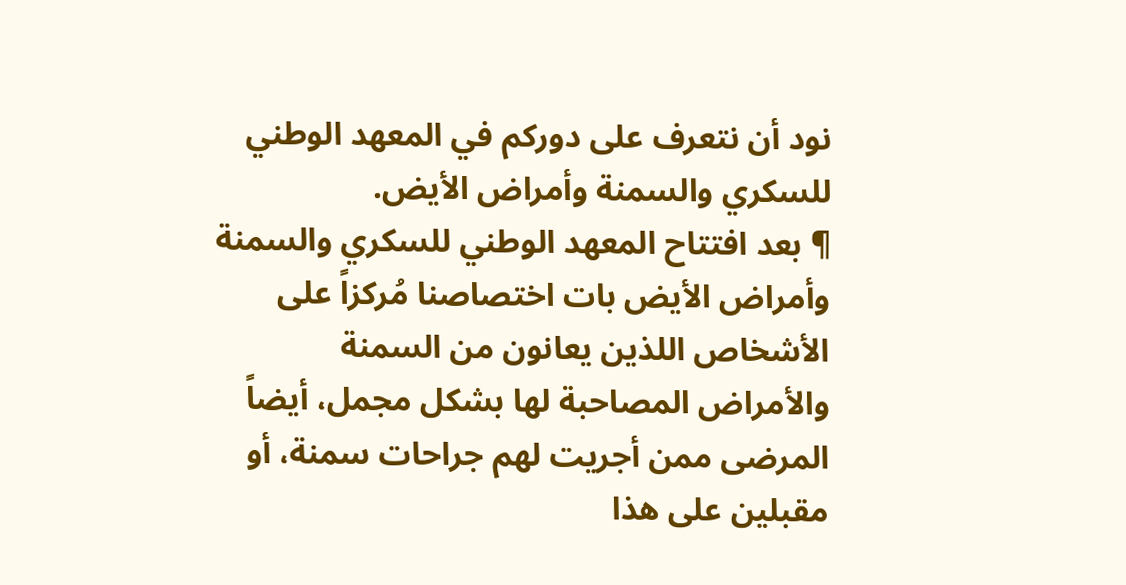نود أن نتعرف على دوركم في المعهد الوطني للسكري والسمنة وأمراض الأيض.
¶ بعد افتتاح المعهد الوطني للسكري والسمنة وأمراض الأيض بات اختصاصنا مُركزاً على الأشخاص اللذين يعانون من السمنة والأمراض المصاحبة لها بشكل مجمل، أيضاً المرضى ممن أجريت لهم جراحات سمنة، أو مقبلين على هذا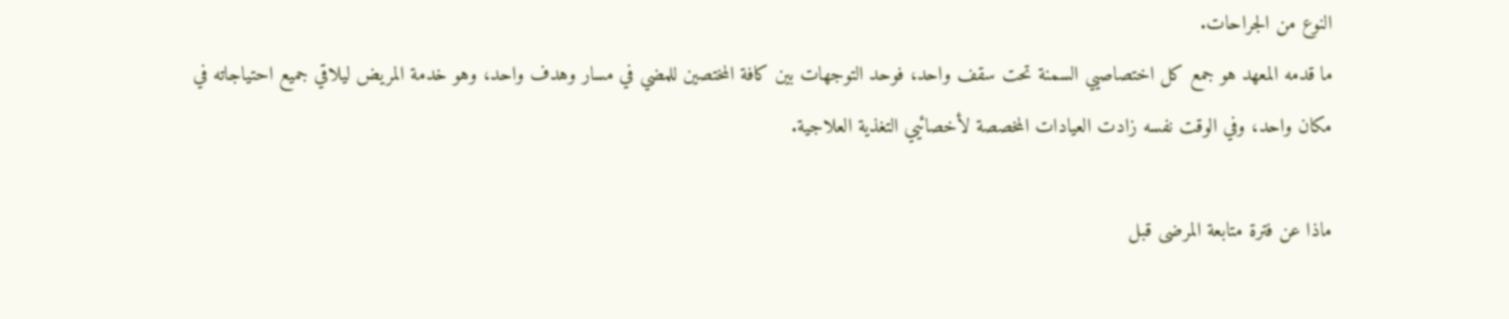النوع من الجراحات.
ما قدمه المعهد هو جمع كل اختصاصيي السمنة تحت سقف واحد، فوحد التوجهات بين كافة المختصين للمضي في مسار وهدف واحد، وهو خدمة المريض ليلاقي جميع احتياجاته في مكان واحد، وفي الوقت نفسه زادت العيادات المخصصة لأخصائيي التغذية العلاجية.

ماذا عن فترة متابعة المرضى قبل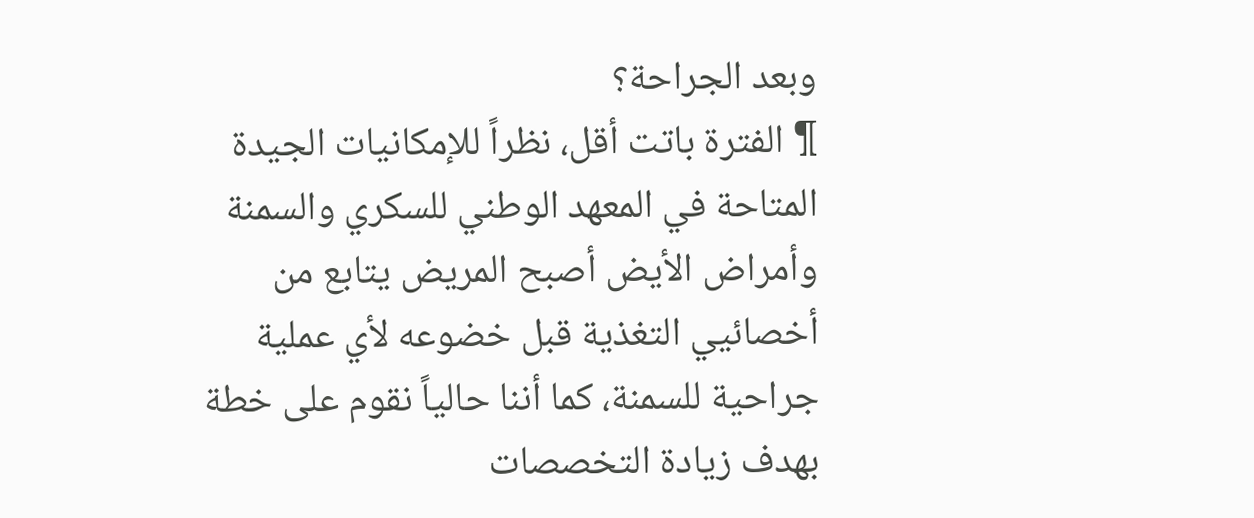وبعد الجراحة؟
¶ الفترة باتت أقل، نظراً للإمكانيات الجيدة المتاحة في المعهد الوطني للسكري والسمنة وأمراض الأيض أصبح المريض يتابع من أخصائيي التغذية قبل خضوعه لأي عملية جراحية للسمنة، كما أننا حالياً نقوم على خطة بهدف زيادة التخصصات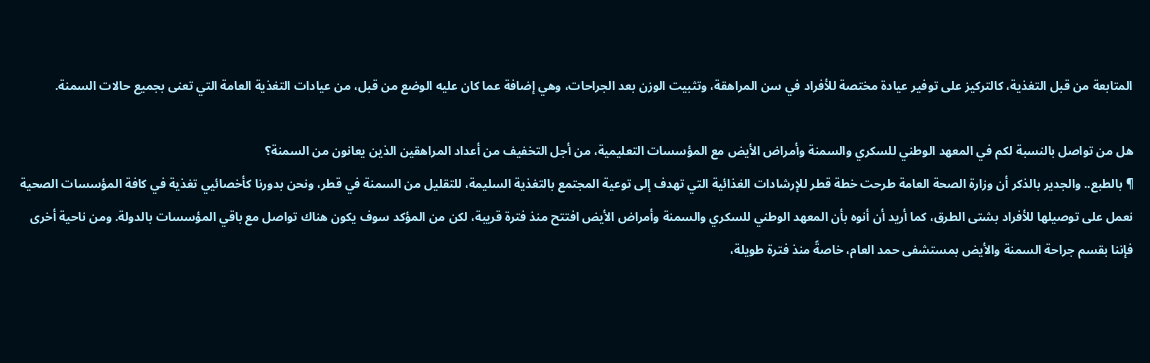المتابعة من قبل التغذية، كالتركيز على توفير عيادة مختصة للأفراد في سن المراهقة، وتثبيت الوزن بعد الجراحات، وهي إضافة عما كان عليه الوضع من قبل، من عيادات التغذية العامة التي تعنى بجميع حالات السمنة.

هل من تواصل بالنسبة لكم في المعهد الوطني للسكري والسمنة وأمراض الأيض مع المؤسسات التعليمية، من أجل التخفيف من أعداد المراهقين الذين يعانون من السمنة؟
¶ بالطبع.. والجدير بالذكر أن وزارة الصحة العامة طرحت خطة قطر للإرشادات الغذائية التي تهدف إلى توعية المجتمع بالتغذية السليمة، للتقليل من السمنة في قطر، ونحن بدورنا كأخصائيي تغذية في كافة المؤسسات الصحية نعمل على توصيلها للأفراد بشتى الطرق، كما أريد أن أنوه بأن المعهد الوطني للسكري والسمنة وأمراض الأيض افتتح منذ فترة قريبة، لكن من المؤكد سوف يكون هناك تواصل مع باقي المؤسسات بالدولة. ومن ناحية أخرى فإننا بقسم جراحة السمنة والأيض بمستشفى حمد العام، خاصةً منذ فترة طويلة،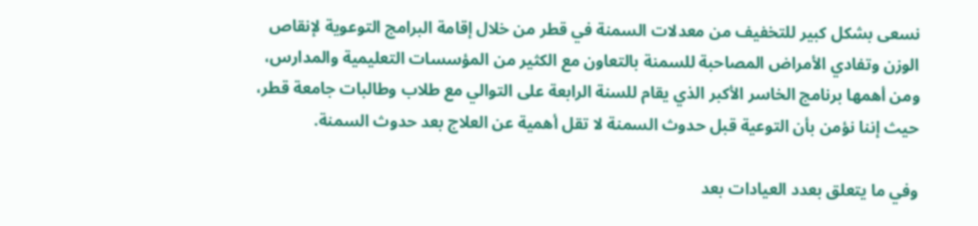نسعى بشكل كبير للتخفيف من معدلات السمنة في قطر من خلال إقامة البرامج التوعوية لإنقاص الوزن وتفادي الأمراض المصاحبة للسمنة بالتعاون مع الكثير من المؤسسات التعليمية والمدارس، ومن أهمها برنامج الخاسر الأكبر الذي يقام للسنة الرابعة على التوالي مع طلاب وطالبات جامعة قطر، حيث إننا نؤمن بأن التوعية قبل حدوث السمنة لا تقل أهمية عن العلاج بعد حدوث السمنة.

وفي ما يتعلق بعدد العيادات بعد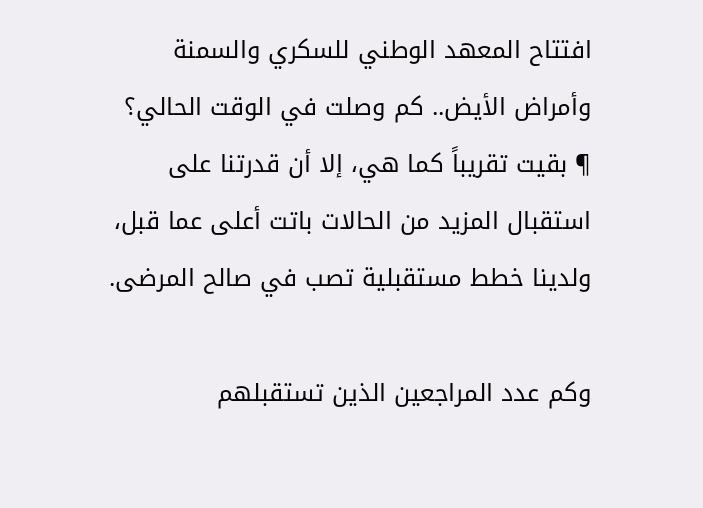افتتاح المعهد الوطني للسكري والسمنة وأمراض الأيض.. كم وصلت في الوقت الحالي؟
¶ بقيت تقريباً كما هي، إلا أن قدرتنا على استقبال المزيد من الحالات باتت أعلى عما قبل، ولدينا خطط مستقبلية تصب في صالح المرضى.

وكم عدد المراجعين الذين تستقبلهم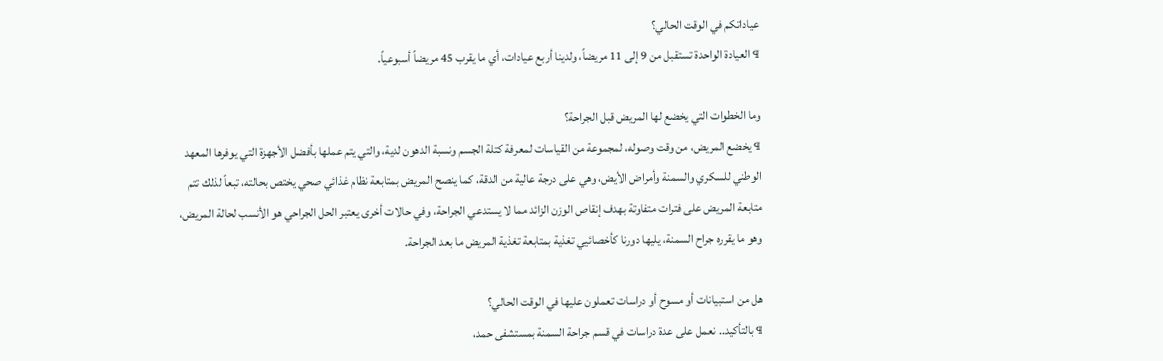عياداتكم في الوقت الحالي؟
¶ العيادة الواحدة تستقبل من 9 إلى 11 مريضاً، ولدينا أربع عيادات، أي ما يقرب 45 مريضاً أسبوعياً.

وما الخطوات التي يخضع لها المريض قبل الجراحة؟
¶ يخضع المريض، من وقت وصوله، لمجموعة من القياسات لمعرفة كتلة الجسم ونسبة الدهون لدية، والتي يتم عملها بأفضل الأجهزة التي يوفرها المعهد الوطني للسكري والسمنة وأمراض الأيض، وهي على درجة عالية من الدقة، كما ينصح المريض بمتابعة نظام غذائي صحي يختص بحالته، تبعاً لذلك تتم متابعة المريض على فترات متفاوتة بهدف إنقاص الوزن الزائد مما لا يستدعي الجراحة، وفي حالات أخرى يعتبر الحل الجراحي هو الأنسب لحالة المريض، وهو ما يقرره جراح السمنة، يليها دورنا كأخصائيي تغذية بمتابعة تغذية المريض ما بعد الجراحة.

هل من استبيانات أو مسوح أو دراسات تعملون عليها في الوقت الحالي؟
¶ بالتأكيد.. نعمل على عدة دراسات في قسم جراحة السمنة بمستشفى حمد،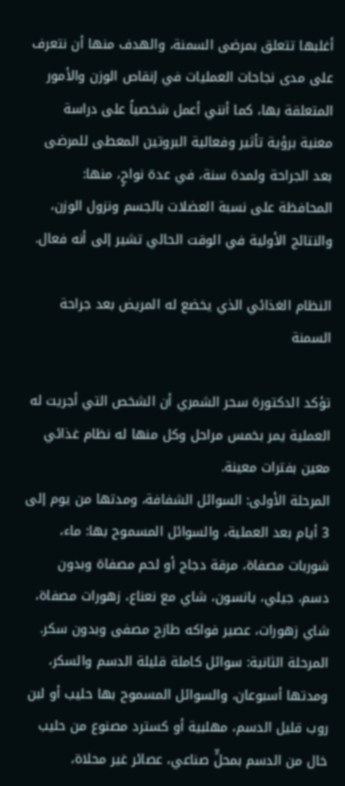أغلبها تتعلق بمرضى السمنة، والهدف منها أن نتعرف على مدى نجاحات العمليات في إنقاص الوزن والأمور المتعلقة بها، كما أنني أعمل شخصياً على دراسة معنية برؤية تأثير وفعالية البروتين المعطى للمرضى بعد الجراحة ولمدة سنة، في عدة نواحٍ، منها: المحافظة على نسبة العضلات بالجسم ونزول الوزن، والنتائج الأولية في الوقت الحالي تشير إلى أنه فعال.

النظام الغذائي الذي يخضع له المريض بعد جراحة السمنة

تؤكد الدكتورة سحر الشمري أن الشخص التي أجريت له العملية يمر بخمس مراحل وكل منها له نظام غذائي معين بفترات معينة.
المرحلة الأولى: السوائل الشفافة، ومدتها من يوم إلى 3 أيام بعد العملية، والسوائل المسموح بها: ماء، شوربات مصفاة، مرقة دجاج أو لحم مصفاة وبدون دسم، جيلي، يانسون، شاي مع نعناع، زهورات مصفاة، شاي زهورات، عصير فواكه طازج مصفى وبدون سكر. المرحلة الثانية: سوائل كاملة قليلة الدسم والسكر، ومدتها أسبوعان، والسوائل المسموح بها حليب أو لبن روب قليل الدسم، مهلبية أو كسترد مصنوع من حليب خال من الدسم بمحلٍّ صناعي، عصائر غير محلاة،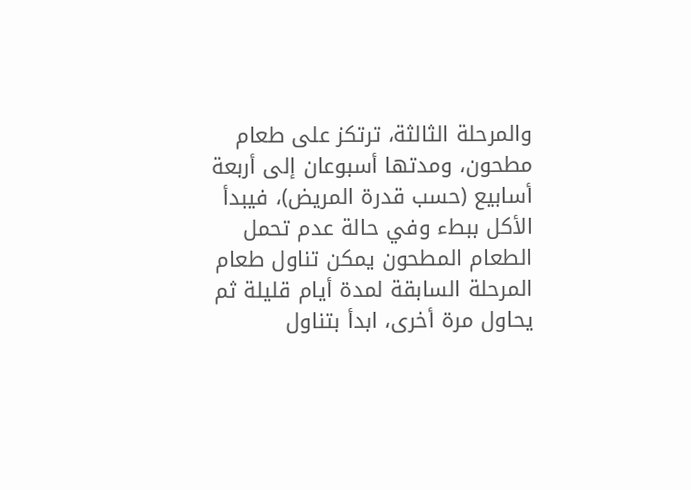والمرحلة الثالثة، ترتكز على طعام مطحون، ومدتها أسبوعان إلى أربعة أسابيع (حسب قدرة المريض)، فيبدأ الأكل ببطء وفي حالة عدم تحمل الطعام المطحون يمكن تناول طعام المرحلة السابقة لمدة أيام قليلة ثم يحاول مرة أخرى، ابدأ بتناول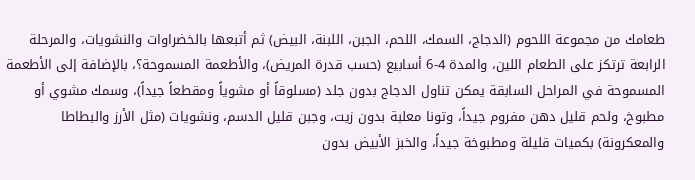طعامك من مجموعة اللحوم (الدجاج، السمك، اللحم، الجبن، اللبنة، البيض) ثم أتبعها بالخضراوات والنشويات، والمرحلة الرابعة ترتكز على الطعام اللين، والمدة 4-6 أسابيع (حسب قدرة المريض)، والأطعمة المسموحة؟، بالإضافة إلى الأطعمة المسموحة في المراحل السابقة يمكن تناول الدجاج بدون جلد (مسلوقاً أو مشوياً ومقطعاً جيداً)، وسمك مشوي أو مطبوخ، ولحم قليل دهن مفروم جيداً، وتونا معلبة بدون زيت، وجبن قليل الدسم، ونشويات (مثل الأرز والبطاطا والمعكرونة) بكميات قليلة ومطبوخة جيداً، والخبز الأبيض بدون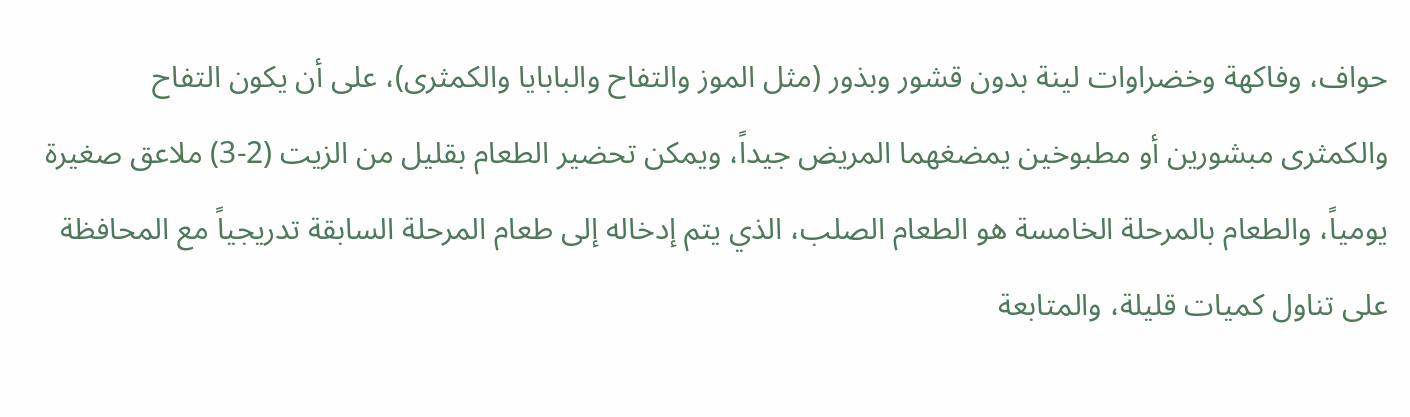حواف، وفاكهة وخضراوات لينة بدون قشور وبذور (مثل الموز والتفاح والبابايا والكمثرى)، على أن يكون التفاح والكمثرى مبشورين أو مطبوخين يمضغهما المريض جيداً، ويمكن تحضير الطعام بقليل من الزيت (2-3) ملاعق صغيرة يومياً، والطعام بالمرحلة الخامسة هو الطعام الصلب، الذي يتم إدخاله إلى طعام المرحلة السابقة تدريجياً مع المحافظة على تناول كميات قليلة، والمتابعة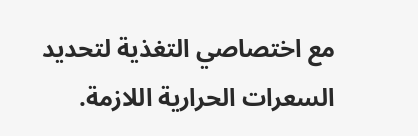مع اختصاصي التغذية لتحديد السعرات الحرارية اللازمة.